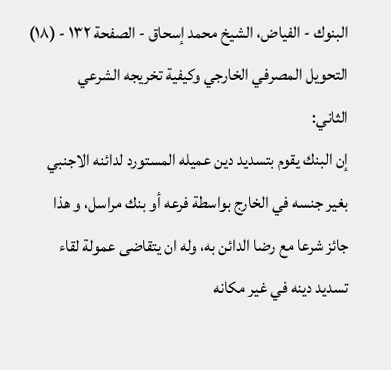البنوك - الفياض، الشيخ محمد إسحاق - الصفحة ١٣٢ - (١٨) التحويل المصرفي الخارجي وكيفية تخريجه الشرعي
الثاني:
إن البنك يقوم بتسديد دين عميله المستورد لدائنه الاجنبي بغير جنسه في الخارج بواسطة فرعه أو بنك مراسل، و هذا جائز شرعا مع رضا الدائن به، وله ان يتقاضى عمولة لقاء تسديد دينه في غير مكانه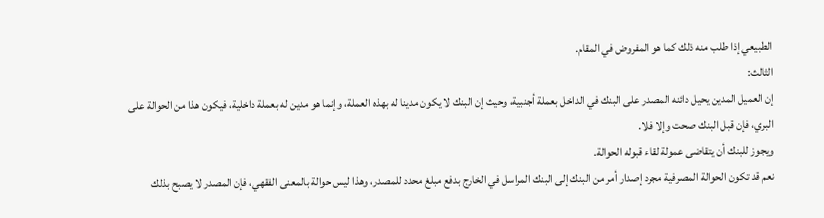الطبيعي إذا طلب منه ذلك كما هو المفروض في المقام.
الثالث:
إن العميل المدين يحيل دائنه المصدر على البنك في الداخل بعملة أجنبية، وحيث إن البنك لا يكون مدينا له بهذه العملة، وإنما هو مدين له بعملة داخلية، فيكون هذا من الحوالة على البري، فإن قبل البنك صحت وإلا فلا.
ويجوز للبنك أن يتقاضى عمولة لقاء قبوله الحوالة.
نعم قد تكون الحوالة المصرفية مجرد إصدار أمر من البنك إلى البنك المراسل في الخارج بدفع مبلغ محدد للمصدر، وهذا ليس حوالة بالمعنى الفقهي، فإن المصدر لا يصبح بذلك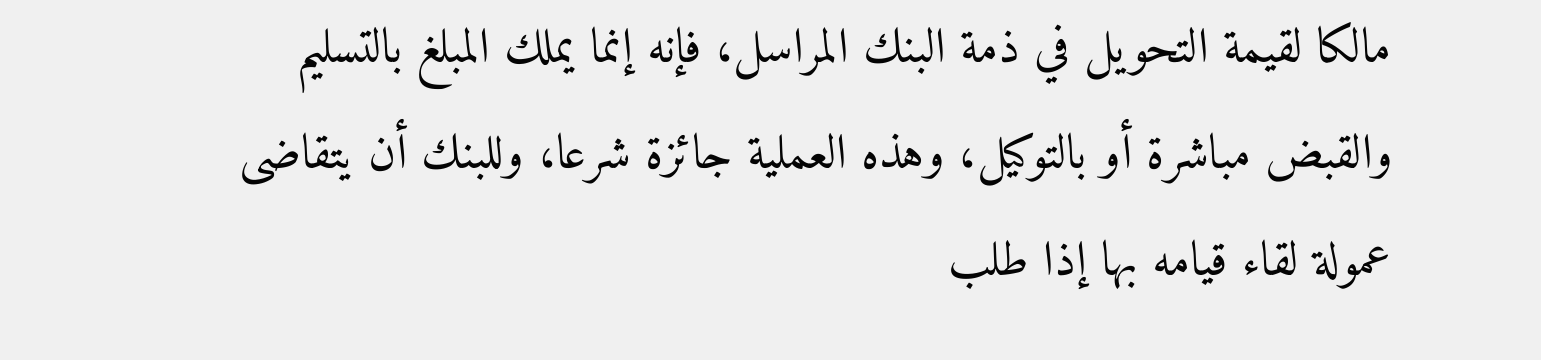مالكا لقيمة التحويل في ذمة البنك المراسل، فإنه إنما يملك المبلغ بالتسليم والقبض مباشرة أو بالتوكيل، وهذه العملية جائزة شرعا، وللبنك أن يتقاضى عمولة لقاء قيامه بها إذا طلب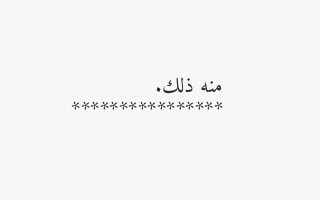منه ذلك.
****************